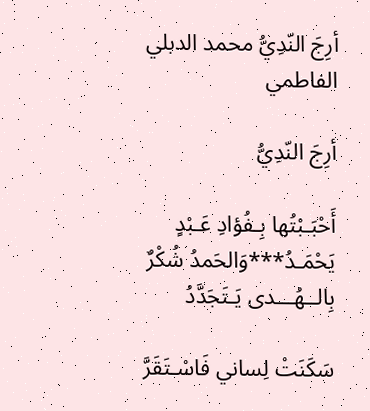أرِجَ النّدِيُّ محمد الدبلي الفاطمي

أرِجَ النّدِيُّ

أَحْبَـبْتُها بِـفُؤادِ عَـبْدٍ يَحْمَـدُ***وَالحَمدُ شُكْرٌ بِالــهُـــدى يَـتَجَدَّدُ

سَكَنَتْ لِساني فَاسْـتَقَرَّ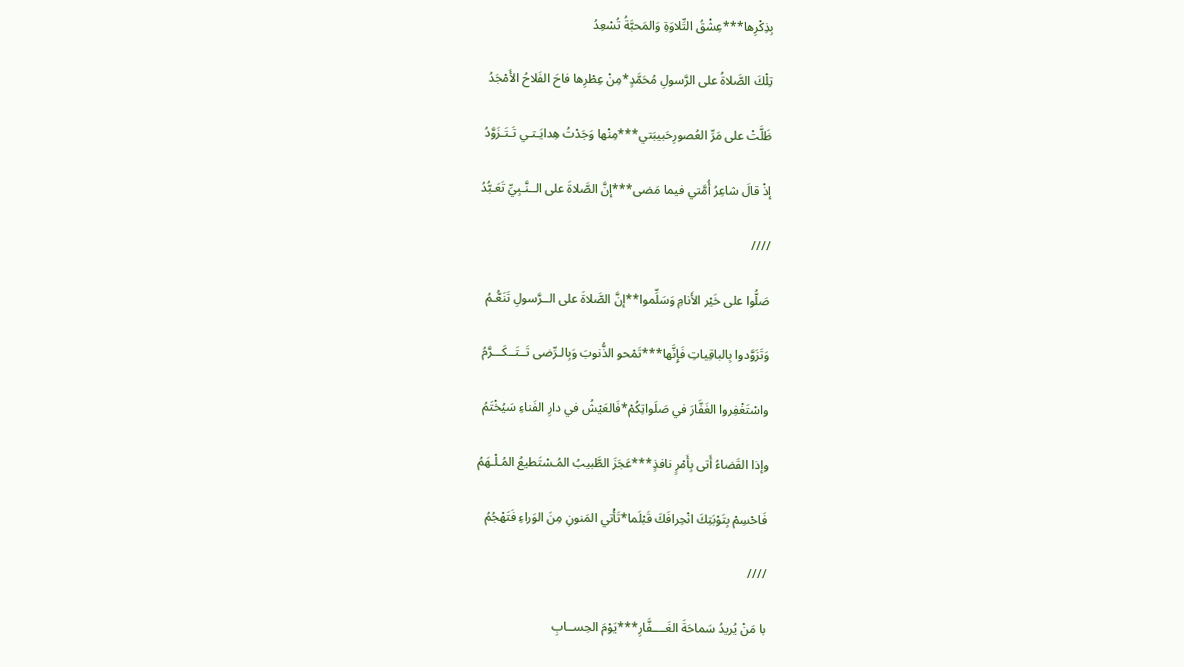بِذِكْرِها***عِشْقُ التِّلاوَةِ وَالمَحبَّةُ تُسْعِدُ

تِلْكَ الصَّلاةُ على الرَّسولِ مُحَمَّدٍ*مِنْ عِطْرِها فاحَ الفَلاحُ الأَمْجَدُ

ظَلَّتْ على مَرِّ العُصورِحَبيبَتي***مِنْها وَجَدْتُ هِدايَـتـي تَـتَـزَوَّدُ

إذْ قالَ شاعِرُ أُمَّتي فيما مَضى***إنَّ الصَّلاةَ على الــنَّـبِيِّ تَعَـبُّدُ

////

صَلُّوا على خَيْر الأَنامِ وَسَلِّموا**إنَّ الصَّلاةَ على الــرَّسولِ تَنَعُّـمُ

وَتَزَوَّدوا بِالباقِياتِ فَإِنَّها***تَمْحو الذُّنوبَ وَبِالـرِّضى تَــتَــكَـــرَّمُ

واسْتَغْفِروا الغَفَّارَ في صَلَواتِكُمْ*فَالعَيْشُ في دارِ الفَناءِ سَيُخْتَمُ

وإذا القَضاءُ أَتى بِأَمْرٍ نافذٍ***عَجَزَ الطَّبيبُ المُـسْتَطيعُ المُـلْـهَمُ

فَاحْسِمْ بِتَوْبَتِكَ انْحِرافَكَ قَبْلَما*تَأْتي المَنونِ مِنَ الوَراءِ فَتَهْجُمُ

////

با مَنْ يُريدُ سَماحَةَ الغَــــفَّارِ***يَوْمَ الحِســابِ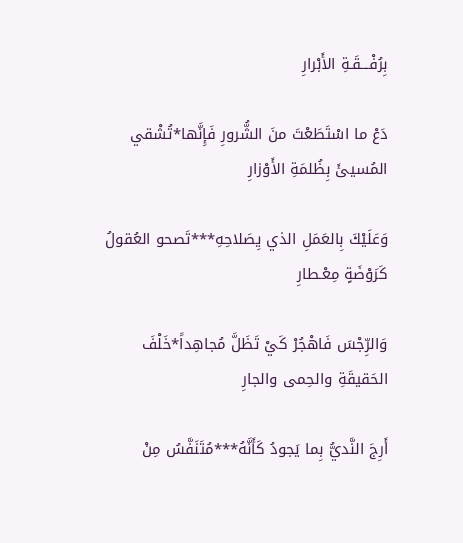بِرُفْـــقَـةِ الأَبْرارِ

دَعْ ما اسْتَطَعْتَ منَ الشُّرورِ فَإِنَّها*تُشْقي المُسيئَ بِظُلمَةِ الأَوْزارِ

وَعَلَيْكَ بِالعَمَلِ الذي يِصَلاحِهِ***تَصحو العُقولُ كَرَوْضَةٍ مِعْـطارِ

وَالرِّجْسَ فَاهْجُرْ كَيْ تَظَلَّ مُجاهِداً*خَلْفَ الحَقيقَةِ والحِمى والجارِ

أَرِجَ النَّديُّ بِما يَجودُ كَأَنَّهُ***مُتَنَفَّسُ مِنْ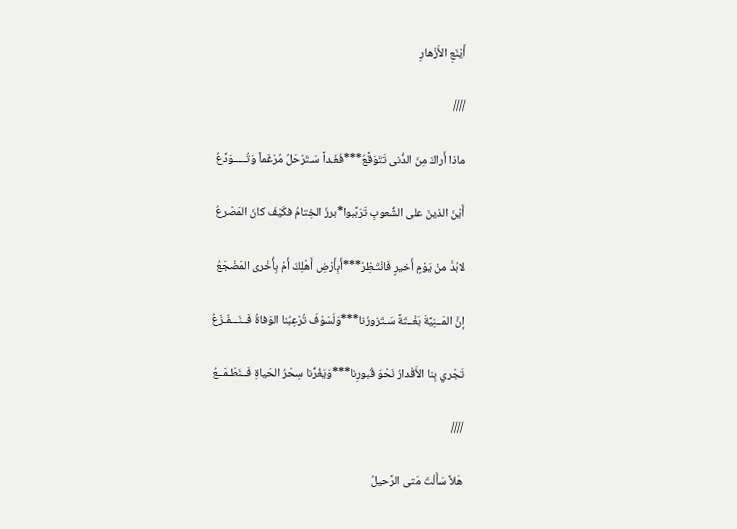أَيْنَعِ الأَزْهارِ

////

ماذا أَراكَ مِنَ الدُّنى تَتَوَقَّعُ***فَغَـداً سَـتَرْحَلُ مُرْغَماً وَتُـــــوَدِّعُ

أَيْنَ الذينَ على الشُّعوبِ تَرَبَّبوا*برزَ الخِتامُ فكَيْفَ كانَ المَصْرعُ

لابُدَّ منْ يَوْمٍ أَخيرٍ فَانْتَـظِرْ***أَبِأَرْضِ أَهْلِكَ أَمْ بِأُخْرى المَضْجَعُ

إنَّ المَــنِيَّةَ بَغْــتَةً سَـتَزورُنا***وَلَسَوْفَ تُرْعِبُنا الوَفاةُ فَــنَـــفْـزَعُ

تَجْري بِنا الأَقْدارُ نَحْوَ قُبورِنا***وَيَغُرُّنا سِحْرُ الحَياةِ فَــنَطْـمَــعُ

////

هَلاَّ سَأَلْتَ مَتى الرَّحيلُ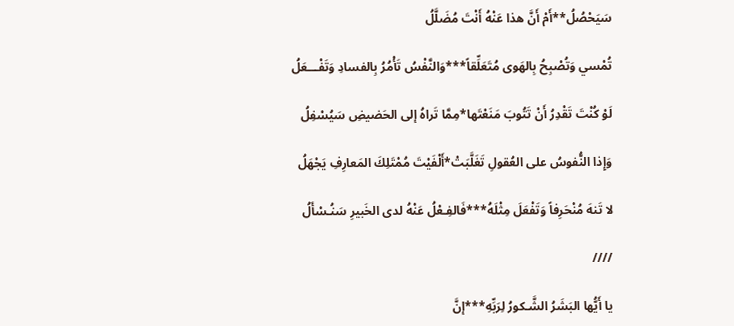سَيَحْصُلُ**أَمْ أَنَّ هذا عَنْهُ أَنْتَ مُضَلَّلُ

تُمْسي وَتُصْبِحُ بِالهَوى مُتَعَلِّقاً***وَالنَّفْسُ تَأْمُرُ بِالفسادِ وَتَفْـــعَلُ

لَوْ كُنْتَ تَقْدِرُ أَنْ تَتُوبَ مَنَعْتَها*مِمَّا تَراهُ إلى الحَضيضِ سَيُسْفِلُ

وَإِذا النُّفوسُ على العُقولِ تَغَلَّبَتْ*أَلْفَيْتَ مُمْتَلِكَ المَعارِفِ يَجْهَلُ

لا تَنهَ مُنْحَرِفاً وَتَفْعَلَ مِثْلَهُ***فَالفِـعْلُ عَنْهُ لدى الخَبيرِ سَنُـسْأَلُ

////

يا أَيُّها البَشَرُ الشَّـكورُ لِرَبِّهِ***إنَّ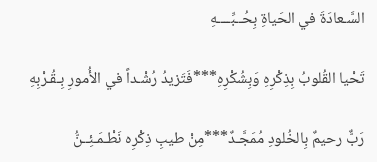السَّـعادَةَ في الحَياةِ بِحُــبِّــــهِ

تَحْيا القُلوبُ بِذِكْرِهِ وَبِشُكْرِهِ***فَتَزيدُ رُشْـداً في الأُمورِ بِـقُـرْبِهِ

رَبٌّ رحيمٌ بِالخُلودِ مُمَجَّـدٌ***مِنْ طيبِ ذِكْرِه نَطْـمَـئِــنُّ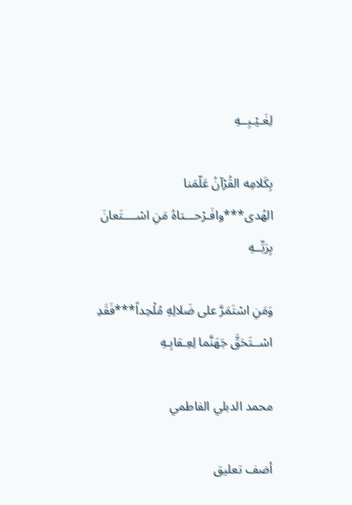لِغَـيْـبِــهِ

بِكَلامِه القُرْآنُ عَلّمَنا الهُدى***وافَـرْحـــتاهُ مَنِ اسْــــتَعانَ بِرَبِّــهِ

وَمَنِ اسْتَمَرَّ على ضَلالِهِ مُلْحِداً***فَقَدِ اسْــتَحَقَّ جَهَنَّما لِعِـقابِـهِ

محمد الدبلي الفاطمي

أضف تعليق